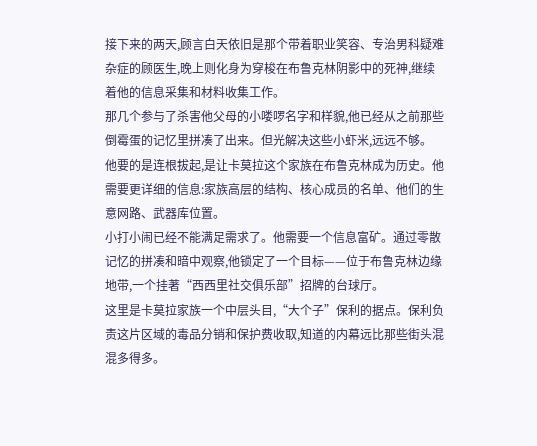接下来的两天,顾言白天依旧是那个带着职业笑容、专治男科疑难杂症的顾医生,晚上则化身为穿梭在布鲁克林阴影中的死神,继续着他的信息采集和材料收集工作。
那几个参与了杀害他父母的小喽啰名字和样貌,他已经从之前那些倒霉蛋的记忆里拼凑了出来。但光解决这些小虾米,远远不够。
他要的是连根拔起,是让卡莫拉这个家族在布鲁克林成为历史。他需要更详细的信息:家族高层的结构、核心成员的名单、他们的生意网路、武器库位置。
小打小闹已经不能满足需求了。他需要一个信息富矿。通过零散记忆的拼凑和暗中观察,他锁定了一个目标——位于布鲁克林边缘地带,一个挂著“西西里社交俱乐部”招牌的台球厅。
这里是卡莫拉家族一个中层头目,“大个子”保利的据点。保利负责这片区域的毒品分销和保护费收取,知道的内幕远比那些街头混混多得多。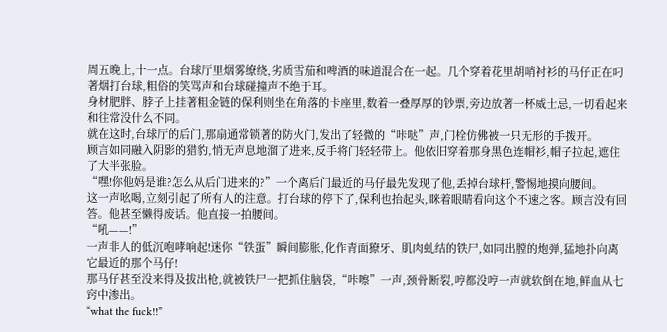周五晚上,十一点。台球厅里烟雾缭绕,劣质雪茄和啤酒的味道混合在一起。几个穿着花里胡哨衬衫的马仔正在叼著烟打台球,粗俗的笑骂声和台球碰撞声不绝于耳。
身材肥胖、脖子上挂著粗金链的保利则坐在角落的卡座里,数着一叠厚厚的钞票,旁边放著一杯威士忌,一切看起来和往常没什么不同。
就在这时,台球厅的后门,那扇通常锁著的防火门,发出了轻微的“咔哒”声,门栓仿佛被一只无形的手拨开。
顾言如同融入阴影的猎豹,悄无声息地溜了进来,反手将门轻轻带上。他依旧穿着那身黑色连帽衫,帽子拉起,遮住了大半张脸。
“嘿!你他妈是谁?怎么从后门进来的?”一个离后门最近的马仔最先发现了他,丢掉台球杆,警惕地摸向腰间。
这一声吆喝,立刻引起了所有人的注意。打台球的停下了,保利也抬起头,眯着眼睛看向这个不速之客。顾言没有回答。他甚至懒得废话。他直接一拍腰间。
“吼——!”
一声非人的低沉咆哮响起!迷你“铁蛋”瞬间膨胀,化作青面獠牙、肌肉虬结的铁尸,如同出膛的炮弹,猛地扑向离它最近的那个马仔!
那马仔甚至没来得及拔出枪,就被铁尸一把抓住脑袋,“咔嚓”一声,颈骨断裂,哼都没哼一声就软倒在地,鲜血从七窍中渗出。
“what the fuck!!”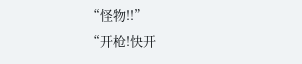“怪物!!”
“开枪!快开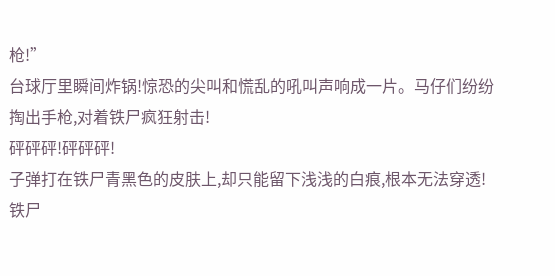枪!”
台球厅里瞬间炸锅!惊恐的尖叫和慌乱的吼叫声响成一片。马仔们纷纷掏出手枪,对着铁尸疯狂射击!
砰砰砰!砰砰砰!
子弹打在铁尸青黑色的皮肤上,却只能留下浅浅的白痕,根本无法穿透!铁尸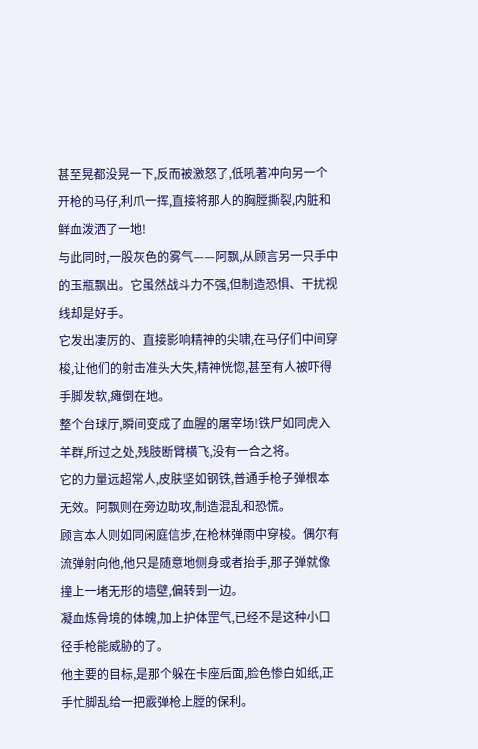甚至晃都没晃一下,反而被激怒了,低吼著冲向另一个开枪的马仔,利爪一挥,直接将那人的胸膛撕裂,内脏和鲜血泼洒了一地!
与此同时,一股灰色的雾气——阿飘,从顾言另一只手中的玉瓶飘出。它虽然战斗力不强,但制造恐惧、干扰视线却是好手。
它发出凄厉的、直接影响精神的尖啸,在马仔们中间穿梭,让他们的射击准头大失,精神恍惚,甚至有人被吓得手脚发软,瘫倒在地。
整个台球厅,瞬间变成了血腥的屠宰场!铁尸如同虎入羊群,所过之处,残肢断臂横飞,没有一合之将。
它的力量远超常人,皮肤坚如钢铁,普通手枪子弹根本无效。阿飘则在旁边助攻,制造混乱和恐慌。
顾言本人则如同闲庭信步,在枪林弹雨中穿梭。偶尔有流弹射向他,他只是随意地侧身或者抬手,那子弹就像撞上一堵无形的墙壁,偏转到一边。
凝血炼骨境的体魄,加上护体罡气,已经不是这种小口径手枪能威胁的了。
他主要的目标,是那个躲在卡座后面,脸色惨白如纸,正手忙脚乱给一把霰弹枪上膛的保利。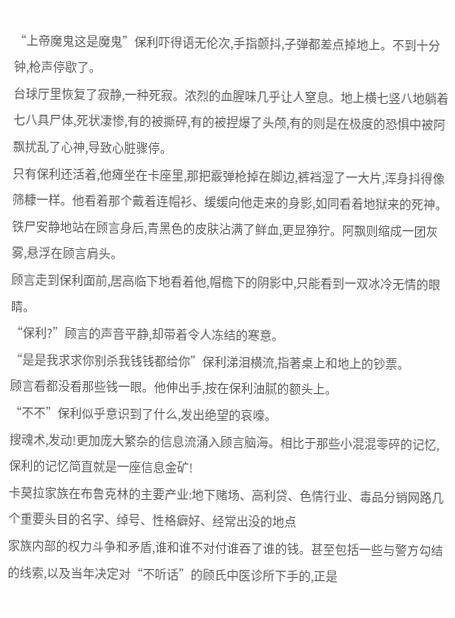“上帝魔鬼这是魔鬼”保利吓得语无伦次,手指颤抖,子弹都差点掉地上。不到十分钟,枪声停歇了。
台球厅里恢复了寂静,一种死寂。浓烈的血腥味几乎让人窒息。地上横七竖八地躺着七八具尸体,死状凄惨,有的被撕碎,有的被捏爆了头颅,有的则是在极度的恐惧中被阿飘扰乱了心神,导致心脏骤停。
只有保利还活着,他瘫坐在卡座里,那把霰弹枪掉在脚边,裤裆湿了一大片,浑身抖得像筛糠一样。他看着那个戴着连帽衫、缓缓向他走来的身影,如同看着地狱来的死神。
铁尸安静地站在顾言身后,青黑色的皮肤沾满了鲜血,更显狰狞。阿飘则缩成一团灰雾,悬浮在顾言肩头。
顾言走到保利面前,居高临下地看着他,帽檐下的阴影中,只能看到一双冰冷无情的眼睛。
“保利?”顾言的声音平静,却带着令人冻结的寒意。
“是是我求求你别杀我钱钱都给你”保利涕泪横流,指著桌上和地上的钞票。
顾言看都没看那些钱一眼。他伸出手,按在保利油腻的额头上。
“不不”保利似乎意识到了什么,发出绝望的哀嚎。
搜魂术,发动!更加庞大繁杂的信息流涌入顾言脑海。相比于那些小混混零碎的记忆,保利的记忆简直就是一座信息金矿!
卡莫拉家族在布鲁克林的主要产业:地下赌场、高利贷、色情行业、毒品分销网路几个重要头目的名字、绰号、性格癖好、经常出没的地点
家族内部的权力斗争和矛盾,谁和谁不对付谁吞了谁的钱。甚至包括一些与警方勾结的线索,以及当年决定对“不听话”的顾氏中医诊所下手的,正是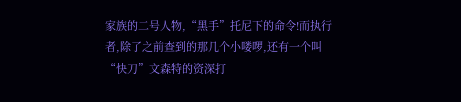家族的二号人物,“黑手”托尼下的命令!而执行者,除了之前查到的那几个小喽啰,还有一个叫“快刀”文森特的资深打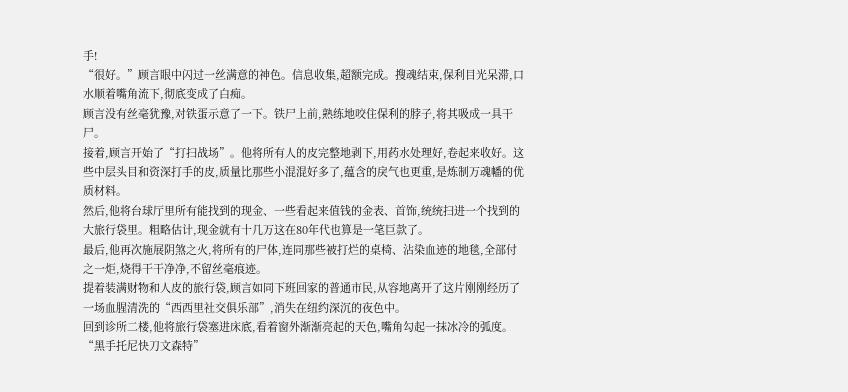手!
“很好。”顾言眼中闪过一丝满意的神色。信息收集,超额完成。搜魂结束,保利目光呆滞,口水顺着嘴角流下,彻底变成了白痴。
顾言没有丝毫犹豫,对铁蛋示意了一下。铁尸上前,熟练地咬住保利的脖子,将其吸成一具干尸。
接着,顾言开始了“打扫战场”。他将所有人的皮完整地剥下,用药水处理好,卷起来收好。这些中层头目和资深打手的皮,质量比那些小混混好多了,蕴含的戾气也更重,是炼制万魂幡的优质材料。
然后,他将台球厅里所有能找到的现金、一些看起来值钱的金表、首饰,统统扫进一个找到的大旅行袋里。粗略估计,现金就有十几万这在80年代也算是一笔巨款了。
最后,他再次施展阴煞之火,将所有的尸体,连同那些被打烂的桌椅、沾染血迹的地毯,全部付之一炬,烧得干干净净,不留丝毫痕迹。
提着装满财物和人皮的旅行袋,顾言如同下班回家的普通市民,从容地离开了这片刚刚经历了一场血腥清洗的“西西里社交俱乐部”,消失在纽约深沉的夜色中。
回到诊所二楼,他将旅行袋塞进床底,看着窗外渐渐亮起的天色,嘴角勾起一抹冰冷的弧度。
“黑手托尼快刀文森特”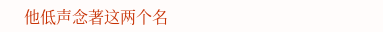他低声念著这两个名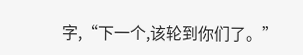字,“下一个,该轮到你们了。”